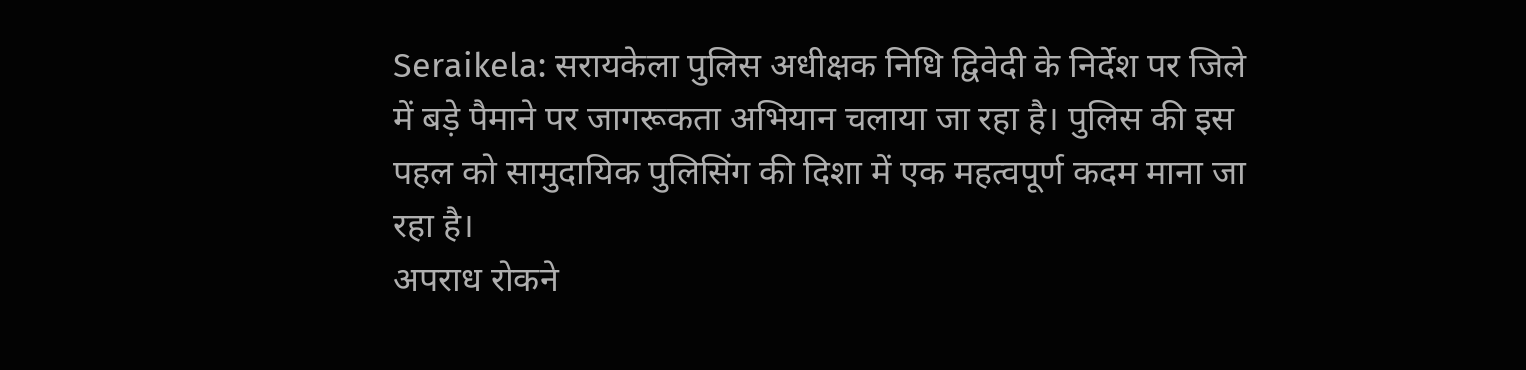Seraikela: सरायकेला पुलिस अधीक्षक निधि द्विवेदी के निर्देश पर जिले में बड़े पैमाने पर जागरूकता अभियान चलाया जा रहा है। पुलिस की इस पहल को सामुदायिक पुलिसिंग की दिशा में एक महत्वपूर्ण कदम माना जा रहा है।
अपराध रोकने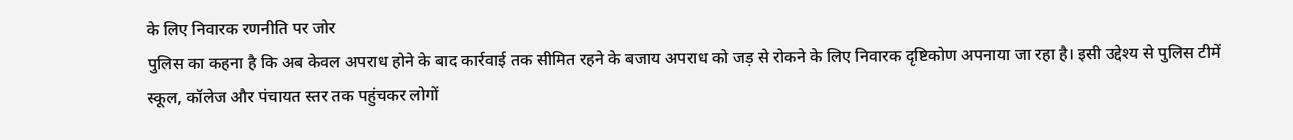के लिए निवारक रणनीति पर जोर
पुलिस का कहना है कि अब केवल अपराध होने के बाद कार्रवाई तक सीमित रहने के बजाय अपराध को जड़ से रोकने के लिए निवारक दृष्टिकोण अपनाया जा रहा है। इसी उद्देश्य से पुलिस टीमें स्कूल, कॉलेज और पंचायत स्तर तक पहुंचकर लोगों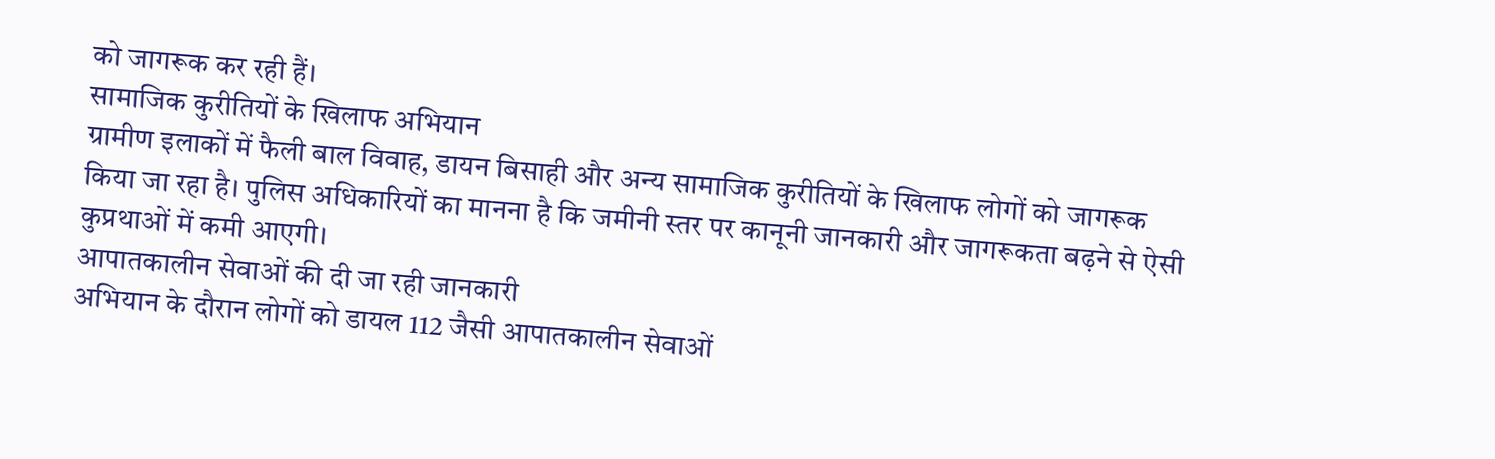को जागरूक कर रही हैं।
सामाजिक कुरीतियों के खिलाफ अभियान
ग्रामीण इलाकों में फैली बाल विवाह, डायन बिसाही और अन्य सामाजिक कुरीतियों के खिलाफ लोगों को जागरूक किया जा रहा है। पुलिस अधिकारियों का मानना है कि जमीनी स्तर पर कानूनी जानकारी और जागरूकता बढ़ने से ऐसी कुप्रथाओं में कमी आएगी।
आपातकालीन सेवाओं की दी जा रही जानकारी
अभियान के दौरान लोगों को डायल 112 जैसी आपातकालीन सेवाओं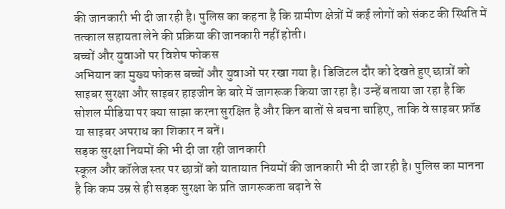की जानकारी भी दी जा रही है। पुलिस का कहना है कि ग्रामीण क्षेत्रों में कई लोगों को संकट की स्थिति में तत्काल सहायता लेने की प्रक्रिया की जानकारी नहीं होती।
बच्चों और युवाओं पर विशेष फोकस
अभियान का मुख्य फोकस बच्चों और युवाओं पर रखा गया है। डिजिटल दौर को देखते हुए छात्रों को साइबर सुरक्षा और साइबर हाइजीन के बारे में जागरूक किया जा रहा है। उन्हें बताया जा रहा है कि सोशल मीडिया पर क्या साझा करना सुरक्षित है और किन बातों से बचना चाहिए, ताकि वे साइबर फ्रॉड या साइबर अपराध का शिकार न बनें।
सड़क सुरक्षा नियमों की भी दी जा रही जानकारी
स्कूल और कॉलेज स्तर पर छात्रों को यातायात नियमों की जानकारी भी दी जा रही है। पुलिस का मानना है कि कम उम्र से ही सड़क सुरक्षा के प्रति जागरूकता बढ़ाने से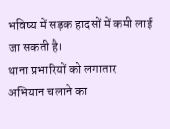भविष्य में सड़क हादसों में कमी लाई जा सकती है।
थाना प्रभारियों को लगातार अभियान चलाने का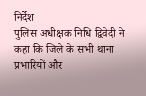निर्देश
पुलिस अधीक्षक निधि द्विवेदी ने कहा कि जिले के सभी थाना प्रभारियों और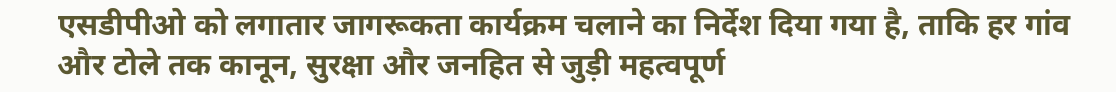एसडीपीओ को लगातार जागरूकता कार्यक्रम चलाने का निर्देश दिया गया है, ताकि हर गांव और टोले तक कानून, सुरक्षा और जनहित से जुड़ी महत्वपूर्ण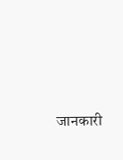जानकारी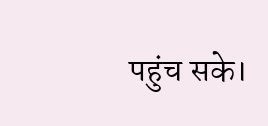पहुंच सके।